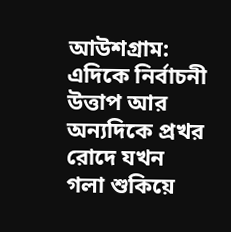আউশগ্রাম: এদিকে নির্বাচনী উত্তাপ আর অন্যদিকে প্রখর রোদে যখন গলা শুকিয়ে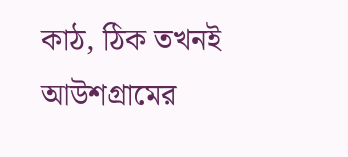কাঠ, ঠিক তখনই আউশগ্রামের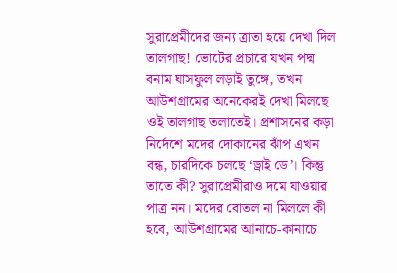সুরাপ্রেমীদের জন্য ত্রাতা হয়ে দেখা দিল তালগাছ! ভোটের প্রচারে যখন পদ্ম বনাম ঘাসফুল লড়াই তুঙ্গে, তখন আউশগ্রামের অনেকেরই দেখা মিলছে ওই তালগাছ তলাতেই। প্রশাসনের কড়া নির্দেশে মদের দোকানের ঝাঁপ এখন বন্ধ, চারদিকে চলছে ‘ড্রাই ডে’। কিন্তু তাতে কী? সুরাপ্রেমীরাও দমে যাওয়ার পাত্র নন। মদের বোতল না মিললে কী হবে, আউশগ্রামের আনাচে-কানাচে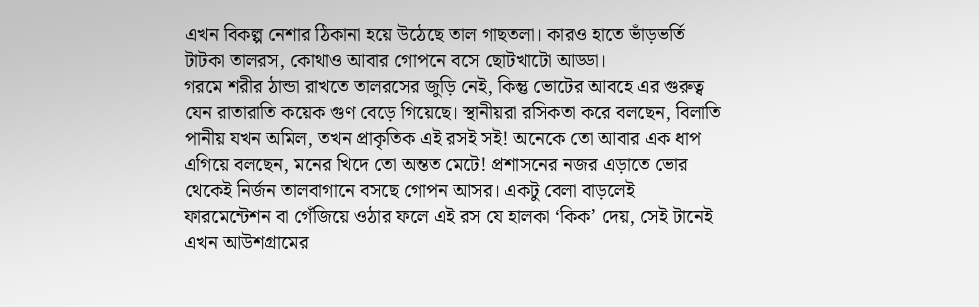এখন বিকল্প নেশার ঠিকানা হয়ে উঠেছে তাল গাছতলা। কারও হাতে ভাঁড়ভর্তি টাটকা তালরস, কোথাও আবার গোপনে বসে ছোটখাটো আড্ডা।
গরমে শরীর ঠান্ডা রাখতে তালরসের জুড়ি নেই, কিন্তু ভোটের আবহে এর গুরুত্ব যেন রাতারাতি কয়েক গুণ বেড়ে গিয়েছে। স্থানীয়রা রসিকতা করে বলছেন, বিলাতি পানীয় যখন অমিল, তখন প্রাকৃতিক এই রসই সই! অনেকে তো আবার এক ধাপ এগিয়ে বলছেন, মনের খিদে তো অন্তত মেটে! প্রশাসনের নজর এড়াতে ভোর থেকেই নির্জন তালবাগানে বসছে গোপন আসর। একটু বেলা বাড়লেই ফারমেন্টেশন বা গেঁজিয়ে ওঠার ফলে এই রস যে হালকা ‘কিক’ দেয়, সেই টানেই এখন আউশগ্রামের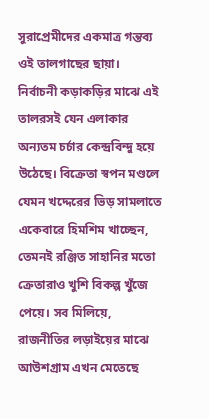সুরাপ্রেমীদের একমাত্র গন্তব্য ওই তালগাছের ছায়া।
নির্বাচনী কড়াকড়ির মাঝে এই তালরসই যেন এলাকার অন্যতম চর্চার কেন্দ্রবিন্দু হয়ে উঠেছে। বিক্রেতা স্বপন মণ্ডলে যেমন খদ্দেরের ভিড় সামলাতে একেবারে হিমশিম খাচ্ছেন, তেমনই রঞ্জিত সাহানির মতো ক্রেতারাও খুশি বিকল্প খুঁজে পেয়ে। সব মিলিয়ে, রাজনীতির লড়াইয়ের মাঝে আউশগ্রাম এখন মেতেছে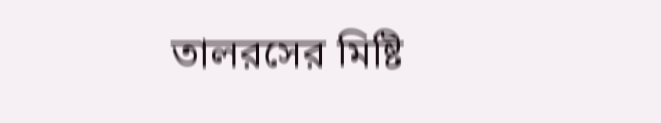তালরসের মিষ্টি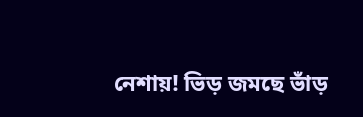নেশায়! ভিড় জমছে ভাঁড়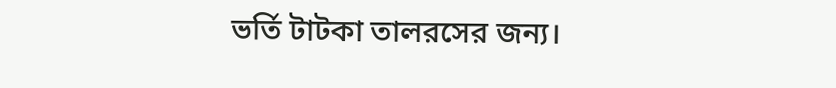ভর্তি টাটকা তালরসের জন্য।